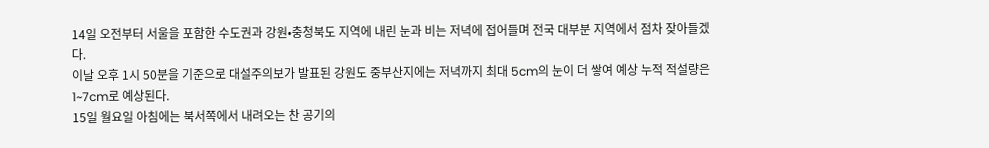14일 오전부터 서울을 포함한 수도권과 강원•충청북도 지역에 내린 눈과 비는 저녁에 접어들며 전국 대부분 지역에서 점차 잦아들겠다.
이날 오후 1시 50분을 기준으로 대설주의보가 발표된 강원도 중부산지에는 저녁까지 최대 5cm의 눈이 더 쌓여 예상 누적 적설량은 1~7cm로 예상된다.
15일 월요일 아침에는 북서쪽에서 내려오는 찬 공기의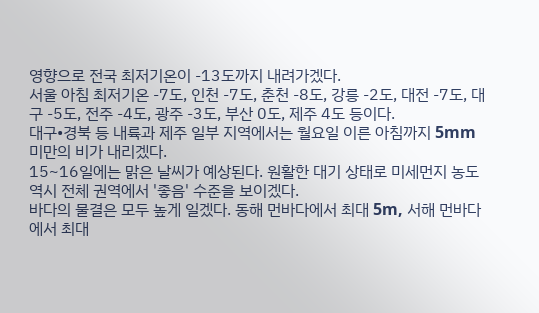영향으로 전국 최저기온이 -13도까지 내려가겠다.
서울 아침 최저기온 -7도, 인천 -7도, 춘천 -8도, 강릉 -2도, 대전 -7도, 대구 -5도, 전주 -4도, 광주 -3도, 부산 0도, 제주 4도 등이다.
대구•경북 등 내륙과 제주 일부 지역에서는 월요일 이른 아침까지 5mm 미만의 비가 내리겠다.
15~16일에는 맑은 날씨가 예상된다. 원활한 대기 상태로 미세먼지 농도 역시 전체 권역에서 '좋음' 수준을 보이겠다.
바다의 물결은 모두 높게 일겠다. 동해 먼바다에서 최대 5m, 서해 먼바다에서 최대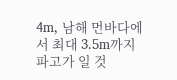4m, 남해 먼바다에서 최대 3.5m까지 파고가 일 것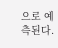으로 예측된다.